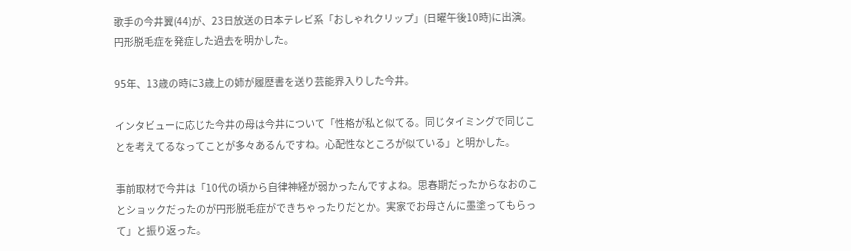歌手の今井翼(44)が、23日放送の日本テレビ系「おしゃれクリップ」(日曜午後10時)に出演。円形脱毛症を発症した過去を明かした。

95年、13歳の時に3歳上の姉が履歴書を送り芸能界入りした今井。

インタビューに応じた今井の母は今井について「性格が私と似てる。同じタイミングで同じことを考えてるなってことが多々あるんですね。心配性なところが似ている」と明かした。

事前取材で今井は「10代の頃から自律神経が弱かったんですよね。思春期だったからなおのことショックだったのが円形脱毛症ができちゃったりだとか。実家でお母さんに墨塗ってもらって」と振り返った。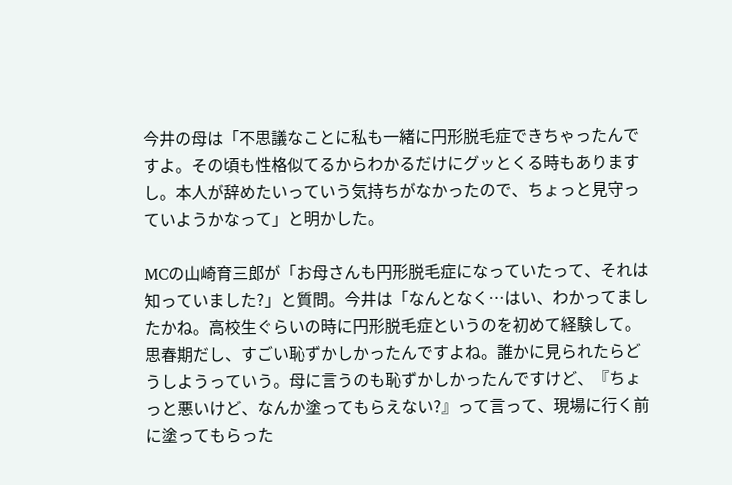今井の母は「不思議なことに私も一緒に円形脱毛症できちゃったんですよ。その頃も性格似てるからわかるだけにグッとくる時もありますし。本人が辞めたいっていう気持ちがなかったので、ちょっと見守っていようかなって」と明かした。

MCの山崎育三郎が「お母さんも円形脱毛症になっていたって、それは知っていました?」と質問。今井は「なんとなく…はい、わかってましたかね。高校生ぐらいの時に円形脱毛症というのを初めて経験して。思春期だし、すごい恥ずかしかったんですよね。誰かに見られたらどうしようっていう。母に言うのも恥ずかしかったんですけど、『ちょっと悪いけど、なんか塗ってもらえない?』って言って、現場に行く前に塗ってもらった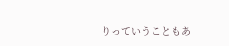りっていうこともあ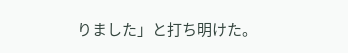りました」と打ち明けた。